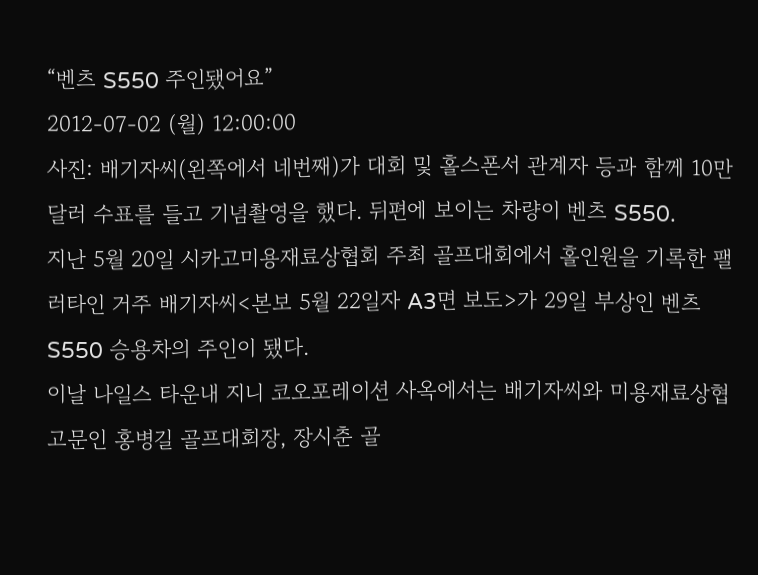“벤츠 S550 주인됐어요”
2012-07-02 (월) 12:00:00
사진: 배기자씨(왼쪽에서 네번째)가 대회 및 홀스폰서 관계자 등과 함께 10만달러 수표를 들고 기념촬영을 했다. 뒤편에 보이는 차량이 벤츠 S550.
지난 5월 20일 시카고미용재료상협회 주최 골프대회에서 홀인원을 기록한 팰러타인 거주 배기자씨<본보 5월 22일자 A3면 보도>가 29일 부상인 벤츠 S550 승용차의 주인이 됐다.
이날 나일스 타운내 지니 코오포레이션 사옥에서는 배기자씨와 미용재료상협 고문인 홍병길 골프대회장, 장시춘 골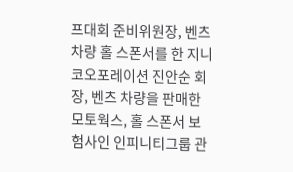프대회 준비위원장, 벤츠 차량 홀 스폰서를 한 지니코오포레이션 진안순 회장, 벤츠 차량을 판매한 모토웍스, 홀 스폰서 보험사인 인피니티그룹 관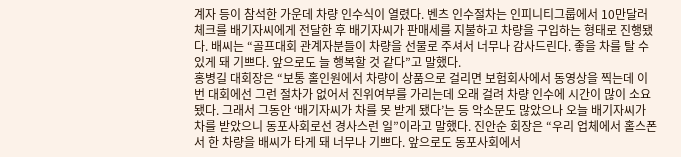계자 등이 참석한 가운데 차량 인수식이 열렸다. 벤츠 인수절차는 인피니티그룹에서 10만달러 체크를 배기자씨에게 전달한 후 배기자씨가 판매세를 지불하고 차량을 구입하는 형태로 진행됐다. 배씨는 “골프대회 관계자분들이 차량을 선물로 주셔서 너무나 감사드린다. 좋을 차를 탈 수 있게 돼 기쁘다. 앞으로도 늘 행복할 것 같다”고 말했다.
홍병길 대회장은 “보통 홀인원에서 차량이 상품으로 걸리면 보험회사에서 동영상을 찍는데 이번 대회에선 그런 절차가 없어서 진위여부를 가리는데 오래 걸려 차량 인수에 시간이 많이 소요됐다. 그래서 그동안 ‘배기자씨가 차를 못 받게 됐다’는 등 악소문도 많았으나 오늘 배기자씨가 차를 받았으니 동포사회로선 경사스런 일”이라고 말했다. 진안순 회장은 “우리 업체에서 홀스폰서 한 차량을 배씨가 타게 돼 너무나 기쁘다. 앞으로도 동포사회에서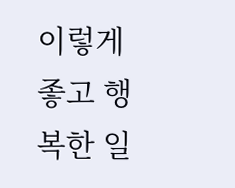이렇게 좋고 행복한 일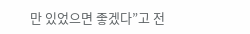만 있었으면 좋겠다”고 전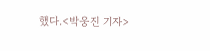했다.<박웅진 기자>